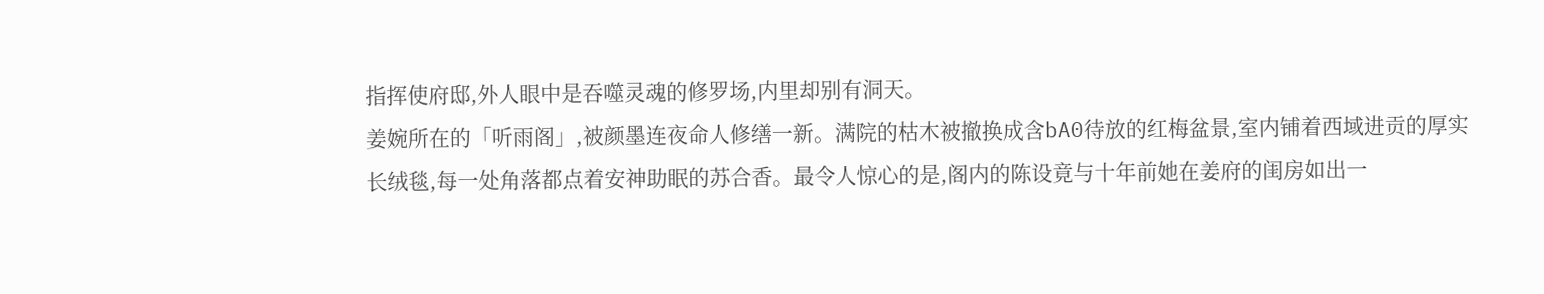指挥使府邸,外人眼中是吞噬灵魂的修罗场,内里却别有洞天。
姜婉所在的「听雨阁」,被颜墨连夜命人修缮一新。满院的枯木被撤换成含bA0待放的红梅盆景,室内铺着西域进贡的厚实长绒毯,每一处角落都点着安神助眠的苏合香。最令人惊心的是,阁内的陈设竟与十年前她在姜府的闺房如出一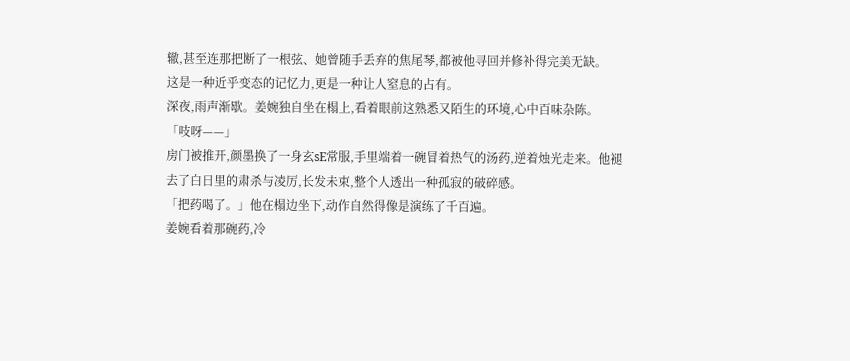辙,甚至连那把断了一根弦、她曾随手丢弃的焦尾琴,都被他寻回并修补得完美无缺。
这是一种近乎变态的记忆力,更是一种让人窒息的占有。
深夜,雨声渐歇。姜婉独自坐在榻上,看着眼前这熟悉又陌生的环境,心中百味杂陈。
「吱呀——」
房门被推开,颜墨换了一身玄sE常服,手里端着一碗冒着热气的汤药,逆着烛光走来。他褪去了白日里的肃杀与凌厉,长发未束,整个人透出一种孤寂的破碎感。
「把药喝了。」他在榻边坐下,动作自然得像是演练了千百遍。
姜婉看着那碗药,冷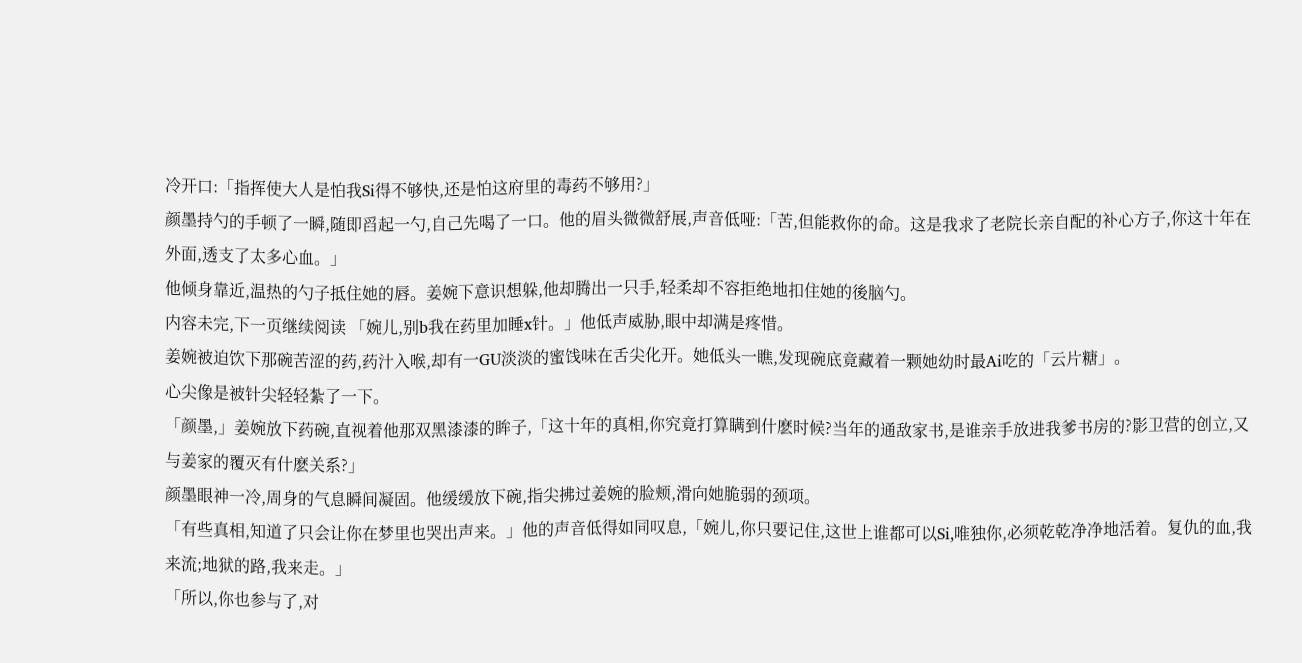冷开口:「指挥使大人是怕我Si得不够快,还是怕这府里的毒药不够用?」
颜墨持勺的手顿了一瞬,随即舀起一勺,自己先喝了一口。他的眉头微微舒展,声音低哑:「苦,但能救你的命。这是我求了老院长亲自配的补心方子,你这十年在外面,透支了太多心血。」
他倾身靠近,温热的勺子抵住她的唇。姜婉下意识想躲,他却腾出一只手,轻柔却不容拒绝地扣住她的後脑勺。
内容未完,下一页继续阅读 「婉儿,别b我在药里加睡x针。」他低声威胁,眼中却满是疼惜。
姜婉被迫饮下那碗苦涩的药,药汁入喉,却有一GU淡淡的蜜饯味在舌尖化开。她低头一瞧,发现碗底竟藏着一颗她幼时最Ai吃的「云片糖」。
心尖像是被针尖轻轻紮了一下。
「颜墨,」姜婉放下药碗,直视着他那双黑漆漆的眸子,「这十年的真相,你究竟打算瞒到什麽时候?当年的通敌家书,是谁亲手放进我爹书房的?影卫营的创立,又与姜家的覆灭有什麽关系?」
颜墨眼神一冷,周身的气息瞬间凝固。他缓缓放下碗,指尖拂过姜婉的脸颊,滑向她脆弱的颈项。
「有些真相,知道了只会让你在梦里也哭出声来。」他的声音低得如同叹息,「婉儿,你只要记住,这世上谁都可以Si,唯独你,必须乾乾净净地活着。复仇的血,我来流;地狱的路,我来走。」
「所以,你也参与了,对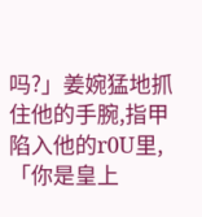吗?」姜婉猛地抓住他的手腕,指甲陷入他的r0U里,「你是皇上